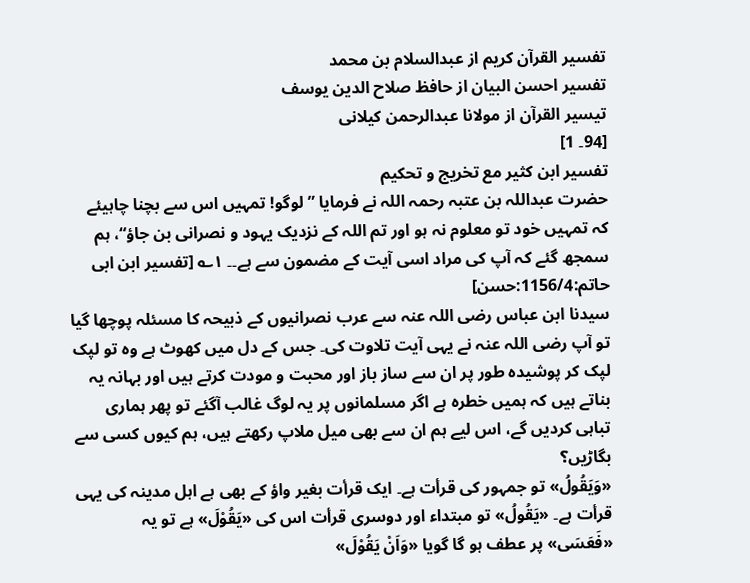تفسیر القرآن کریم از عبدالسلام بن محمد
تفسیر احسن البیان از حافظ صلاح الدین یوسف
تيسير القرآن از مولانا عبدالرحمن کیلانی
[94۔ 1]
تفسیر ابن کثیر مع تخریج و تحکیم
حضرت عبداللہ بن عتبہ رحمہ اللہ نے فرمایا ”لوگو! تمہیں اس سے بچنا چاہیئے کہ تمہیں خود تو معلوم نہ ہو اور تم اللہ کے نزدیک یہود و نصرانی بن جاؤ“، ہم سمجھ گئے کہ آپ کی مراد اسی آیت کے مضمون سے ہے۔۔ ۱؎ [تفسیر ابن ابی حاتم:1156/4:حسن]
سیدنا ابن عباس رضی اللہ عنہ سے عرب نصرانیوں کے ذبیحہ کا مسئلہ پوچھا گیا تو آپ رضی اللہ عنہ نے یہی آیت تلاوت کی۔ جس کے دل میں کھوٹ ہے وہ تو لپک لپک کر پوشیدہ طور پر ان سے ساز باز اور محبت و مودت کرتے ہیں اور بہانہ یہ بناتے ہیں کہ ہمیں خطرہ ہے اگر مسلمانوں پر یہ لوگ غالب آگئے تو پھر ہماری تباہی کردیں گے، اس لیے ہم ان سے بھی میل ملاپ رکھتے ہیں، ہم کیوں کسی سے بگاڑیں؟
«وَيَقُولُ» تو جمہور کی قرأت ہے۔ ایک قرأت بغیر واؤ کے بھی ہے اہل مدینہ کی یہی قرأت ہے۔ «يَقُولُ» تو مبتداء اور دوسری قرأت اس کی «يَقُوْلَ» ہے تو یہ «فَعَسَى» پر عطف ہو گا گویا «وَاَنْ يَقُوْلَ»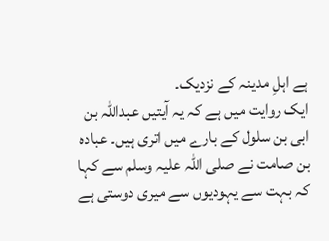ہے اہلِ مدینہ کے نزدیک۔
ایک روایت میں ہے کہ یہ آیتیں عبداللہ بن ابی بن سلول کے بارے میں اتری ہیں۔ عبادہ بن صامت نے صلی اللہ علیہ وسلم سے کہا کہ بہت سے یہودیوں سے میری دوستی ہے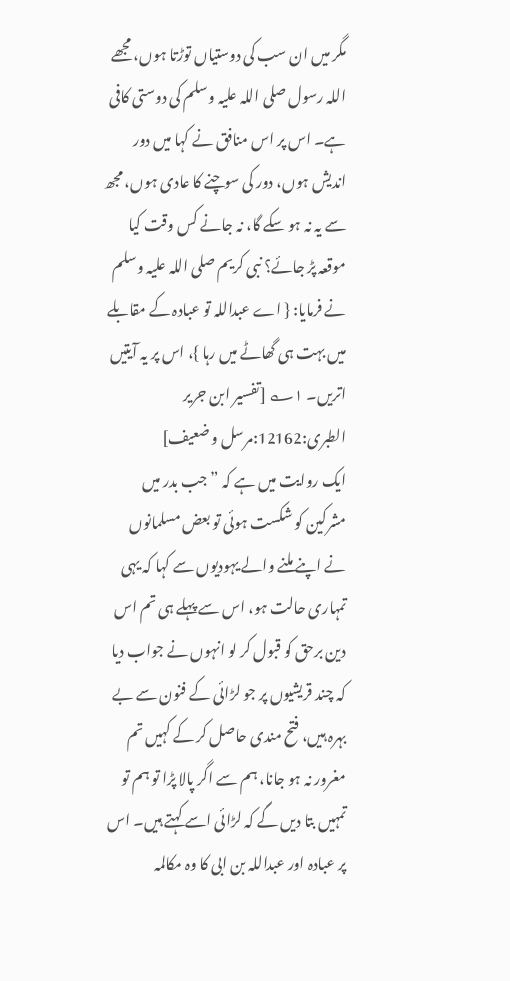مگر میں ان سب کی دوستیاں توڑتا ہوں، مجھے اللہ رسول صلی اللہ علیہ وسلم کی دوستی کافی ہے۔ اس پر اس منافق نے کہا میں دور اندیش ہوں، دور کی سوچنے کا عادی ہوں، مجھ سے یہ نہ ہو سکے گا، نہ جانے کس وقت کیا موقعہ پڑ جائے؟ نبی کریم صلی اللہ علیہ وسلم نے فرمایا: { اے عبداللہ تو عبادہ کے مقابلے میں بہت ہی گھاٹے میں رہا }، اس پر یہ آیتیں اتریں۔ ۱؎ [تفسیر ابن جریر الطبری:12162:مرسل و ضعیف]
ایک روایت میں ہے کہ ”جب بدر میں مشرکین کو شکست ہوئی تو بعض مسلمانوں نے اپنے ملنے والے یہودیوں سے کہا کہ یہی تمہاری حالت ہو، اس سے پہلے ہی تم اس دین برحق کو قبول کر لو انہوں نے جواب دیا کہ چند قریشیوں پر جو لڑائی کے فنون سے بے بہرہ ہیں، فتح مندی حاصل کر کے کہیں تم مغرور نہ ہو جانا، ہم سے اگر پالا پڑا تو ہم تو تمہیں بتا دیں گے کہ لڑائی اسے کہتے ہیں۔ اس پر عبادہ اور عبداللہ بن ابی کا وہ مکالمہ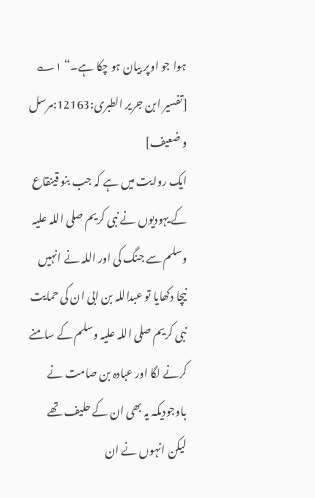ہوا جو اوپر بیان ہو چکا ہے۔“ ۱؎ [تفسیر ابن جریر الطبری:12163:مرسل و ضعیف]
ایک روایت میں ہے کہ جب بنو قینقاع کے یہودیوں نے نبی کریم صلی اللہ علیہ وسلم سے جنگ کی اور اللہ نے انہیں نیچا دکھایا تو عبداللہ بن ابی ان کی حمایت نبی کریم صلی اللہ علیہ وسلم کے سامنے کرنے لگا اور عبادہ بن صامت نے باوجودیکہ یہ بھی ان کے حلیف تھے لیکن انہوں نے ان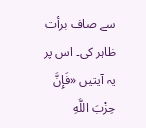سے صاف برأت ظاہر کی۔ اس پر یہ آیتیں «فَإِنَّ حِزْبَ اللَّهِ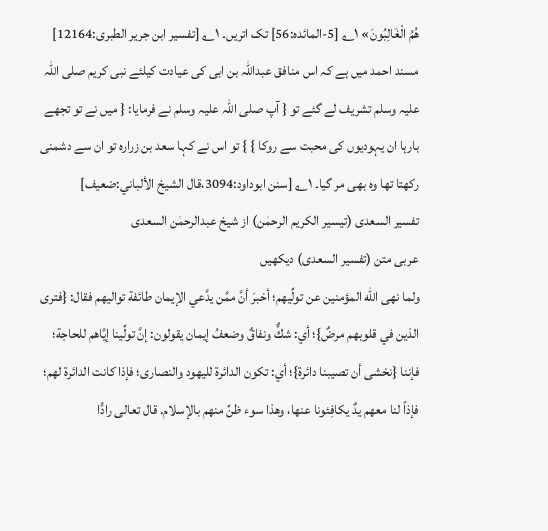هُمُ الْغَالِبُونَ» ۱؎ [5-المائدہ:56] تک اتریں۔ ۱؎ [تفسیر ابن جریر الطبری:12164]
مسند احمد میں ہے کہ اس منافق عبداللہ بن ابی کی عیادت کیلئے نبی کریم صلی اللہ علیہ وسلم تشریف لے گئے تو { آپ صلی اللہ علیہ وسلم نے فرمایا: { میں نے تو تجھے بارہا ان یہودیوں کی محبت سے روکا } } تو اس نے کہا سعد بن زرارہ تو ان سے دشمنی رکھتا تھا وہ بھی مر گیا۔ ۱؎ [سنن ابوداود:3094،قال الشيخ الألباني:ضعیف]
تفسیر السعدی (تیسیر الکریم الرحمٰن) از شیخ عبدالرحمٰن السعدی
عربی متن (تفسیر السعدی) دیکھیں
ولما نهى الله المؤمنين عن تولِّيهم؛ أخبرَ أنَّ ممَّن يدَّعي الإيمان طائفة تواليهم فقال: {فترى الذين في قلوبهم مرضٌ}؛ أي: شكٌّ ونفاقٌ وضعفُ إيمان يقولون: إنَّ تولِّينا إيَّاهم للحاجة؛ فإننا {نخشى أن تصيبنا دائرة}؛ أي: تكون الدائرة لليهود والنصارى؛ فإذا كانت الدائرة لهم؛ فإذاً لنا معهم يدٌ يكافِئونا عنها، وهذا سوء ظنِّ منهم بالإسلام. قال تعالى رادًّا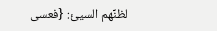لظنِّهم السيئ: {فعسى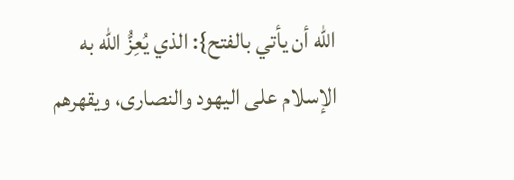الله أن يأتي بالفتح}: الذي يُعِزُّ الله به الإسلام على اليهود والنصارى، ويقهرهم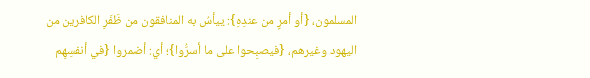المسلمون، {أو أمرٍ من عندِهِ}: ييأسُ به المنافقون من ظَفَرِ الكافرين من اليهود وغيرهم، {فيصبِحوا على ما أسرُّوا}؛ أي: أضمروا {في أنفسِهِم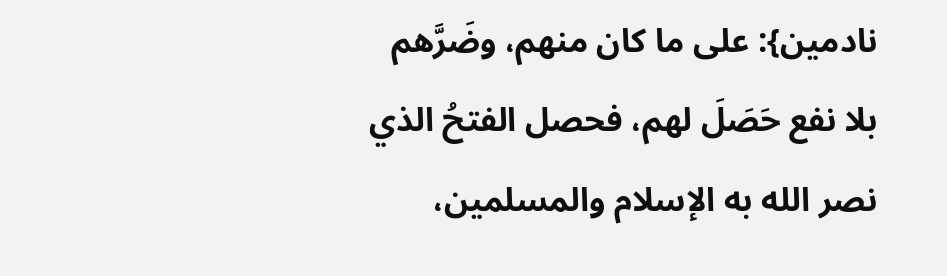نادمين}: على ما كان منهم، وضَرَّهم بلا نفع حَصَلَ لهم، فحصل الفتحُ الذي نصر الله به الإسلام والمسلمين،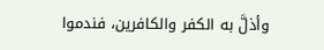وأذلَّ به الكفر والكافرين، فندموا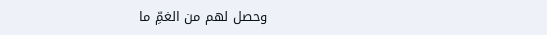وحصل لهم من الغمِّ ما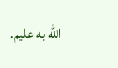الله به عليم.